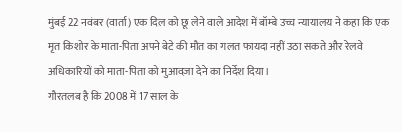मुंबई 22 नवंबर (वार्ता) एक दिल को छू लेने वाले आदेश में बॉम्बे उच्च न्यायालय ने कहा कि एक मृत किशोर के माता-पिता अपने बेटे की मौत का गलत फायदा नहीं उठा सकते और रेलवे अधिकारियों को माता-पिता को मुआवज़ा देने का निर्देश दिया।
गौरतलब है कि 2008 में 17 साल के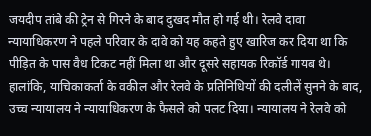जयदीप तांबे की ट्रेन से गिरने के बाद दुखद मौत हो गई थी। रेलवे दावा न्यायाधिकरण ने पहले परिवार के दावे को यह कहते हुए खारिज कर दिया था कि पीड़ित के पास वैध टिकट नहीं मिला था और दूसरे सहायक रिकॉर्ड गायब थे।
हालांकि, याचिकाकर्ता के वकील और रेलवे के प्रतिनिधियों की दलीलें सुनने के बाद, उच्च न्यायालय ने न्यायाधिकरण के फैसले को पलट दिया। न्यायालय ने रेलवे को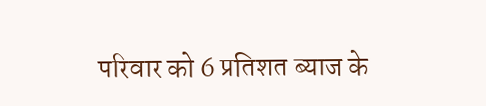परिवार को 6 प्रतिशत ब्याज के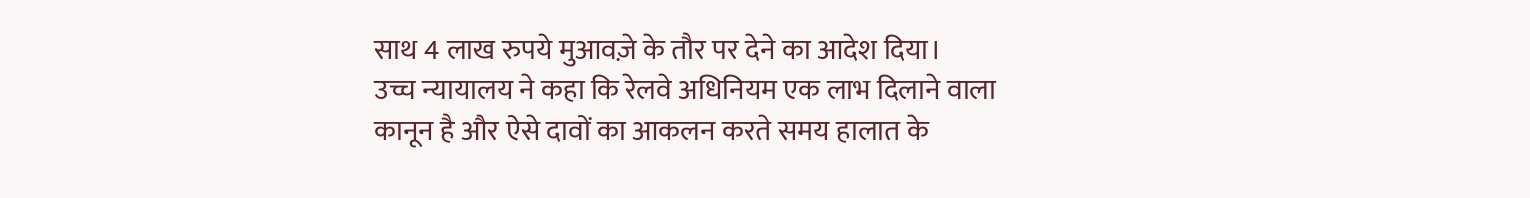साथ 4 लाख रुपये मुआवज़े के तौर पर देने का आदेश दिया।
उच्च न्यायालय ने कहा कि रेलवे अधिनियम एक लाभ दिलाने वाला कानून है और ऐसे दावों का आकलन करते समय हालात के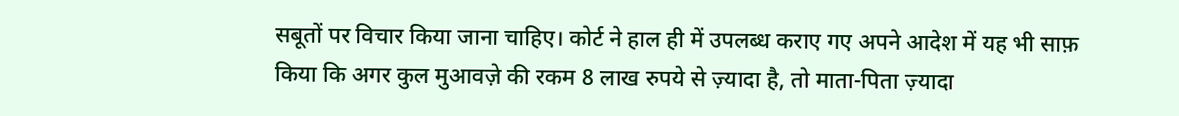सबूतों पर विचार किया जाना चाहिए। कोर्ट ने हाल ही में उपलब्ध कराए गए अपने आदेश में यह भी साफ़ किया कि अगर कुल मुआवज़े की रकम 8 लाख रुपये से ज़्यादा है, तो माता-पिता ज़्यादा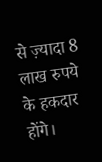से ज़्यादा 8 लाख रुपये के हकदार होंगे।